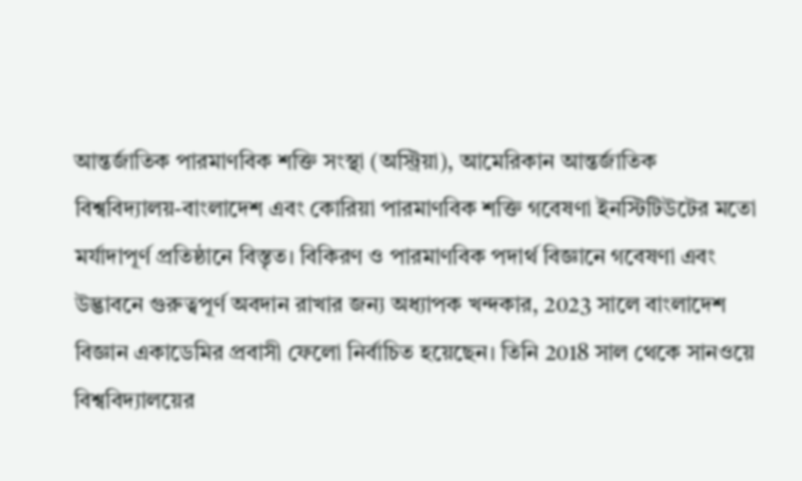আন্তর্জাতিক পারমাণবিক শক্তি সংস্থা (অস্ট্রিয়া), আমেরিকান আন্তর্জাতিক বিশ্ববিদ্যালয়-বাংলাদেশ এবং কোরিয়া পারমাণবিক শক্তি গবেষণা ইনস্টিটিউটের মতো মর্যাদাপূর্ণ প্রতিষ্ঠানে বিস্তৃত। বিকিরণ ও পারমাণবিক পদার্থ বিজ্ঞানে গবেষণা এবং উদ্ভাবনে গুরুত্বপূর্ণ অবদান রাখার জন্য অধ্যাপক খন্দকার, 2023 সালে বাংলাদেশ বিজ্ঞান একাডেমির প্রবাসী ফেলো নির্বাচিত হয়েছেন। তিনি 2018 সাল থেকে সানওয়ে বিশ্ববিদ্যালয়ের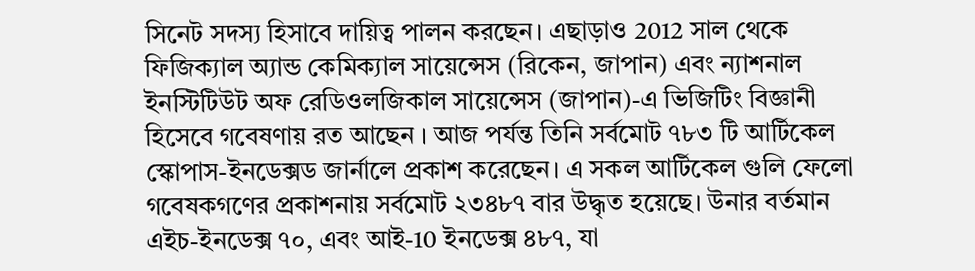সিনেট সদস্য হিসাবে দায়িত্ব পালন করছেন। এছাড়াও 2012 সাল থেকে ফিজিক্যাল অ্যান্ড কেমিক্যাল সায়েন্সেস (রিকেন, জাপান) এবং ন্যাশনাল ইনস্টিটিউট অফ রেডিওলজিকাল সায়েন্সেস (জাপান)-এ ভিজিটিং বিজ্ঞানী হিসেবে গবেষণায় রত আছেন । আজ পর্যন্ত তিনি সর্বমোট ৭৮৩ টি আর্টিকেল স্কোপাস-ইনডেক্সড জার্নালে প্রকাশ করেছেন। এ সকল আর্টিকেল গুলি ফেলো গবেষকগণের প্রকাশনায় সর্বমোট ২৩৪৮৭ বার উদ্ধৃত হয়েছে। উনার বর্তমান এইচ-ইনডেক্স ৭০, এবং আই-10 ইনডেক্স ৪৮৭, যা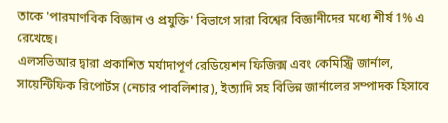তাকে 'পারমাণবিক বিজ্ঞান ও প্রযুক্তি' বিভাগে সারা বিশ্বের বিজ্ঞানীদের মধ্যে শীর্ষ 1% এ রেখেছে।
এলসভিআর দ্বারা প্রকাশিত মর্যাদাপূর্ণ রেডিয়েশন ফিজিক্স এবং কেমিস্ট্রি জার্নাল, সায়েন্টিফিক রিপোর্টস (নেচার পাবলিশার), ইত্যাদি সহ বিভিন্ন জার্নালের সম্পাদক হিসাবে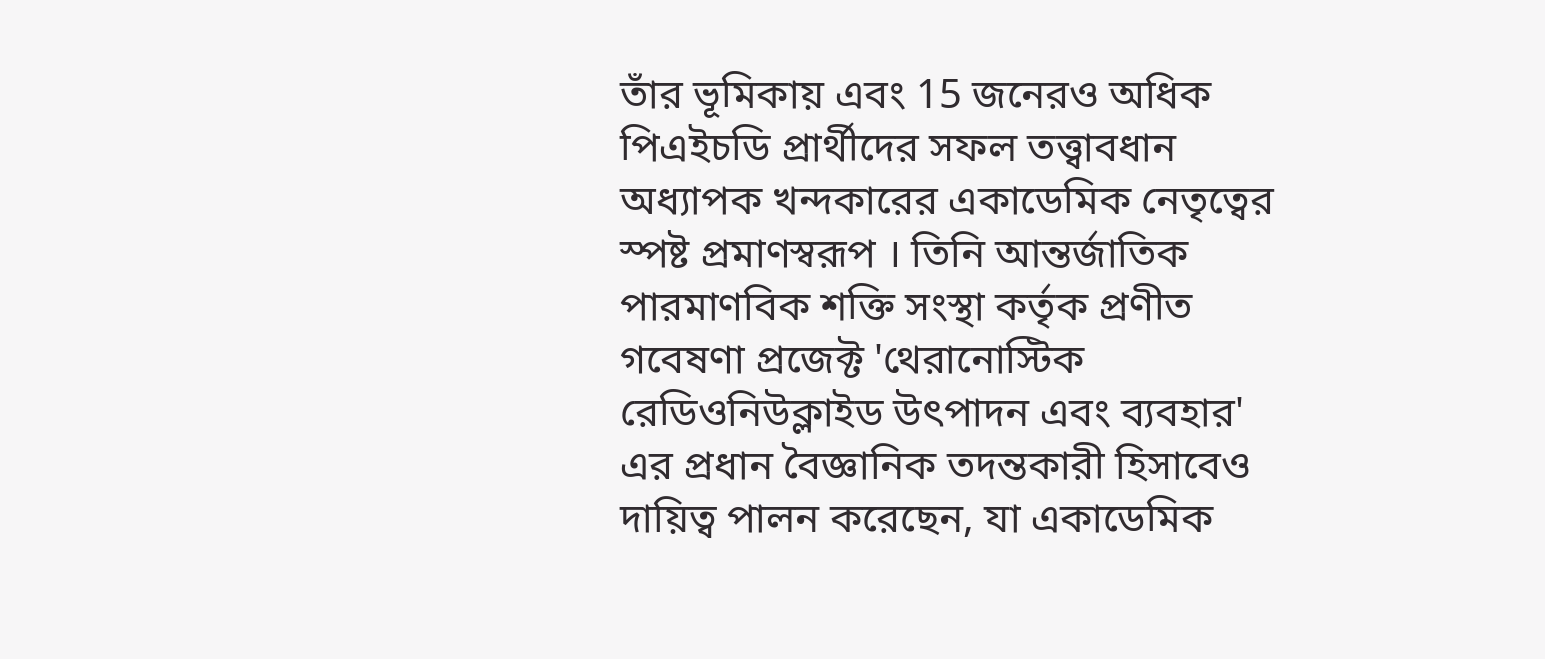তাঁর ভূমিকায় এবং 15 জনেরও অধিক পিএইচডি প্রার্থীদের সফল তত্ত্বাবধান অধ্যাপক খন্দকারের একাডেমিক নেতৃত্বের স্পষ্ট প্রমাণস্বরূপ । তিনি আন্তর্জাতিক পারমাণবিক শক্তি সংস্থা কর্তৃক প্রণীত গবেষণা প্রজেক্ট 'থেরানোস্টিক রেডিওনিউক্লাইড উৎপাদন এবং ব্যবহার' এর প্রধান বৈজ্ঞানিক তদন্তকারী হিসাবেও দায়িত্ব পালন করেছেন, যা একাডেমিক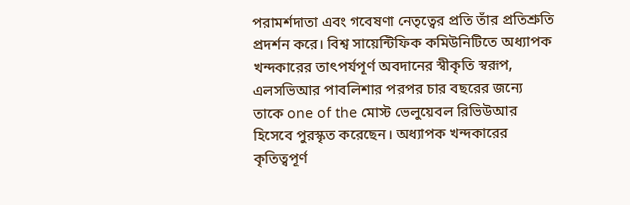পরামর্শদাতা এবং গবেষণা নেতৃত্বের প্রতি তাঁর প্রতিশ্রুতি প্রদর্শন করে। বিশ্ব সায়েন্টিফিক কমিউনিটিতে অধ্যাপক খন্দকারের তাৎপর্যপূর্ণ অবদানের স্বীকৃতি স্বরূপ, এলসভিআর পাবলিশার পরপর চার বছরের জন্যে তাকে one of the মোস্ট ভেলুয়েবল রিভিউআর হিসেবে পুরস্কৃত করেছেন। অধ্যাপক খন্দকারের কৃতিত্বপূর্ণ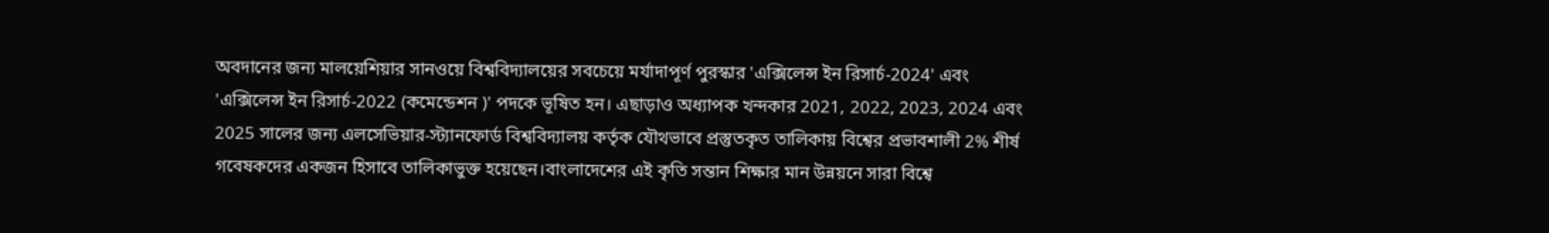অবদানের জন্য মালয়েশিয়ার সানওয়ে বিশ্ববিদ্যালয়ের সবচেয়ে মর্যাদাপূর্ণ পুরস্কার 'এক্সিলেন্স ইন রিসার্চ-2024' এবং 'এক্সিলেন্স ইন রিসার্চ-2022 (কমেন্ডেশন )' পদকে ভূষিত হন। এছাড়াও অধ্যাপক খন্দকার 2021, 2022, 2023, 2024 এবং 2025 সালের জন্য এলসেভিয়ার-স্ট্যানফোর্ড বিশ্ববিদ্যালয় কর্তৃক যৌথভাবে প্রস্তুতকৃত তালিকায় বিশ্বের প্রভাবশালী 2% শীর্ষ গবেষকদের একজন হিসাবে তালিকাভুক্ত হয়েছেন।বাংলাদেশের এই কৃতি সন্তান শিক্ষার মান উন্নয়নে সারা বিশ্বে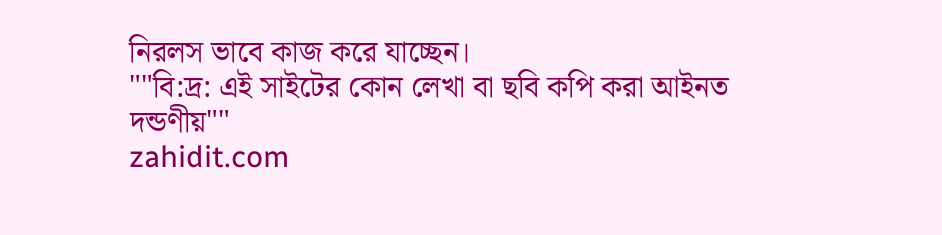নিরলস ভাবে কাজ করে যাচ্ছেন।
""বি:দ্র: এই সাইটের কোন লেখা বা ছবি কপি করা আইনত দন্ডণীয়""
zahidit.com